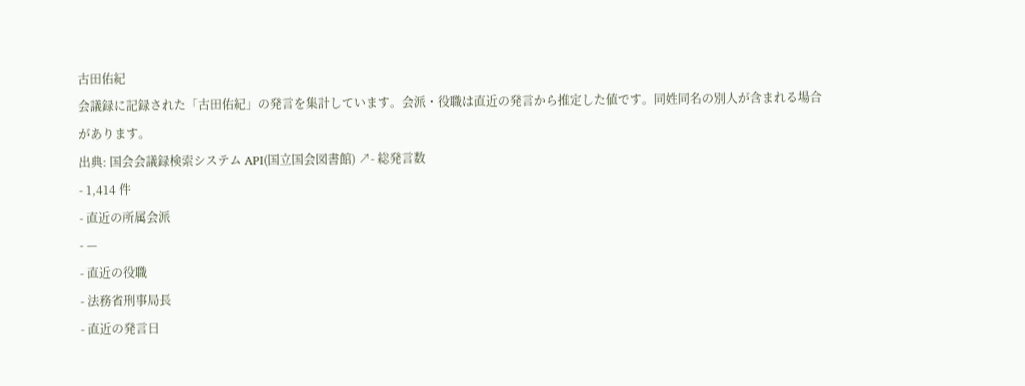古田佑紀
会議録に記録された「古田佑紀」の発言を集計しています。会派・役職は直近の発言から推定した値です。同姓同名の別人が含まれる場合があります。
出典: 国会会議録検索システム API(国立国会図書館) ↗- 総発言数
- 1,414 件
- 直近の所属会派
- —
- 直近の役職
- 法務省刑事局長
- 直近の発言日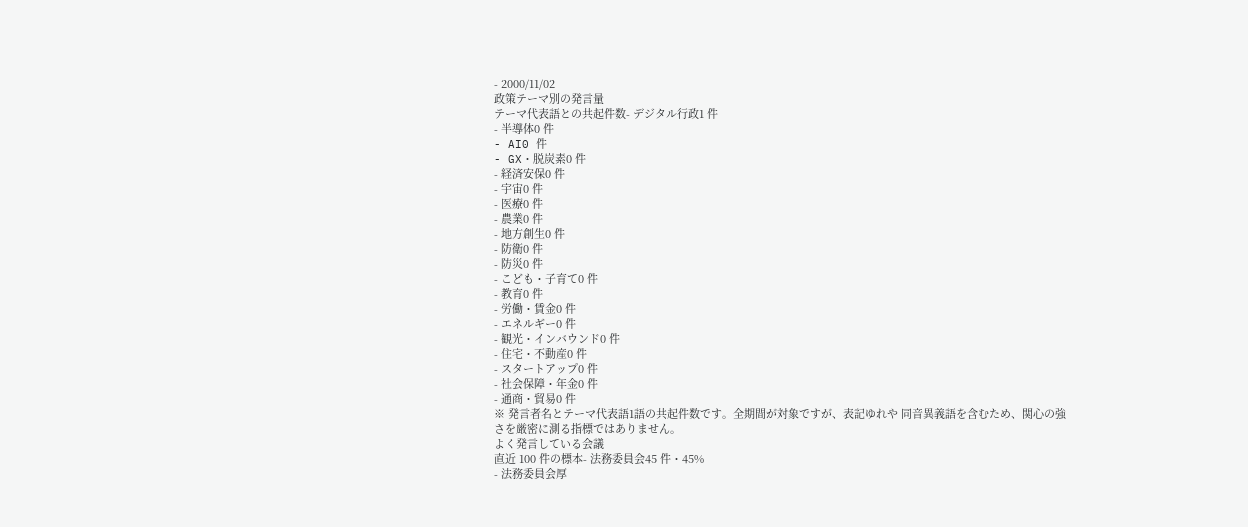- 2000/11/02
政策テーマ別の発言量
テーマ代表語との共起件数- デジタル行政1 件
- 半導体0 件
- AI0 件
- GX・脱炭素0 件
- 経済安保0 件
- 宇宙0 件
- 医療0 件
- 農業0 件
- 地方創生0 件
- 防衛0 件
- 防災0 件
- こども・子育て0 件
- 教育0 件
- 労働・賃金0 件
- エネルギー0 件
- 観光・インバウンド0 件
- 住宅・不動産0 件
- スタートアップ0 件
- 社会保障・年金0 件
- 通商・貿易0 件
※ 発言者名とテーマ代表語1語の共起件数です。全期間が対象ですが、表記ゆれや 同音異義語を含むため、関心の強さを厳密に測る指標ではありません。
よく発言している会議
直近 100 件の標本- 法務委員会45 件・45%
- 法務委員会厚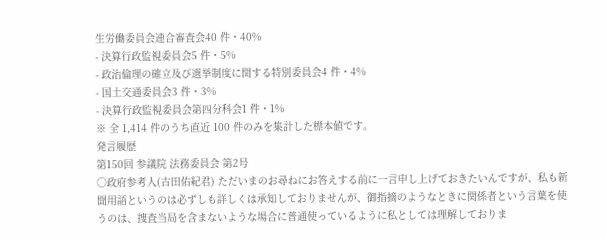生労働委員会連合審査会40 件・40%
- 決算行政監視委員会5 件・5%
- 政治倫理の確立及び選挙制度に関する特別委員会4 件・4%
- 国土交通委員会3 件・3%
- 決算行政監視委員会第四分科会1 件・1%
※ 全 1,414 件のうち直近 100 件のみを集計した標本値です。
発言履歴
第150回 参議院 法務委員会 第2号
○政府参考人(古田佑紀君) ただいまのお尋ねにお答えする前に一言申し上げておきたいんですが、私も新聞用語というのは必ずしも詳しくは承知しておりませんが、御指摘のようなときに関係者という言葉を使うのは、捜査当局を含まないような場合に普通使っているように私としては理解しておりま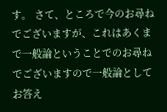す。 さて、ところで今のお尋ねでございますが、これはあくまで一般論ということでのお尋ねでございますので一般論としてお答え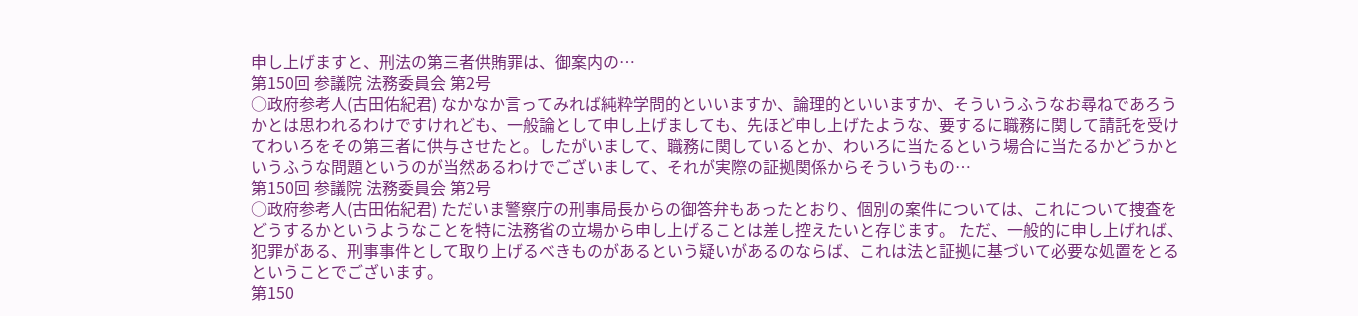申し上げますと、刑法の第三者供賄罪は、御案内の…
第150回 参議院 法務委員会 第2号
○政府参考人(古田佑紀君) なかなか言ってみれば純粋学問的といいますか、論理的といいますか、そういうふうなお尋ねであろうかとは思われるわけですけれども、一般論として申し上げましても、先ほど申し上げたような、要するに職務に関して請託を受けてわいろをその第三者に供与させたと。したがいまして、職務に関しているとか、わいろに当たるという場合に当たるかどうかというふうな問題というのが当然あるわけでございまして、それが実際の証拠関係からそういうもの…
第150回 参議院 法務委員会 第2号
○政府参考人(古田佑紀君) ただいま警察庁の刑事局長からの御答弁もあったとおり、個別の案件については、これについて捜査をどうするかというようなことを特に法務省の立場から申し上げることは差し控えたいと存じます。 ただ、一般的に申し上げれば、犯罪がある、刑事事件として取り上げるべきものがあるという疑いがあるのならば、これは法と証拠に基づいて必要な処置をとるということでございます。
第150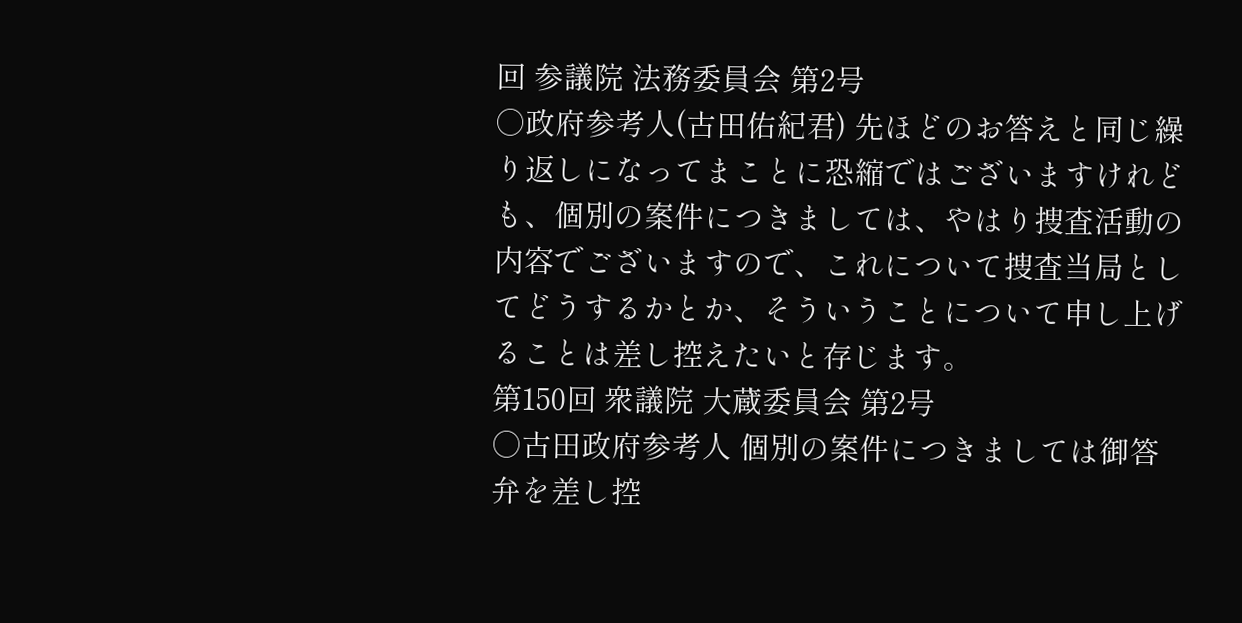回 参議院 法務委員会 第2号
○政府参考人(古田佑紀君) 先ほどのお答えと同じ繰り返しになってまことに恐縮ではございますけれども、個別の案件につきましては、やはり捜査活動の内容でございますので、これについて捜査当局としてどうするかとか、そういうことについて申し上げることは差し控えたいと存じます。
第150回 衆議院 大蔵委員会 第2号
○古田政府参考人 個別の案件につきましては御答弁を差し控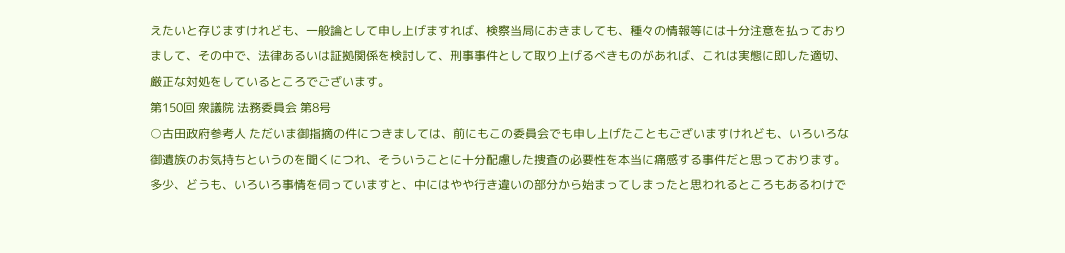えたいと存じますけれども、一般論として申し上げますれば、検察当局におきましても、種々の情報等には十分注意を払っておりまして、その中で、法律あるいは証拠関係を検討して、刑事事件として取り上げるべきものがあれば、これは実態に即した適切、厳正な対処をしているところでございます。
第150回 衆議院 法務委員会 第8号
○古田政府参考人 ただいま御指摘の件につきましては、前にもこの委員会でも申し上げたこともございますけれども、いろいろな御遺族のお気持ちというのを聞くにつれ、そういうことに十分配慮した捜査の必要性を本当に痛感する事件だと思っております。 多少、どうも、いろいろ事情を伺っていますと、中にはやや行き違いの部分から始まってしまったと思われるところもあるわけで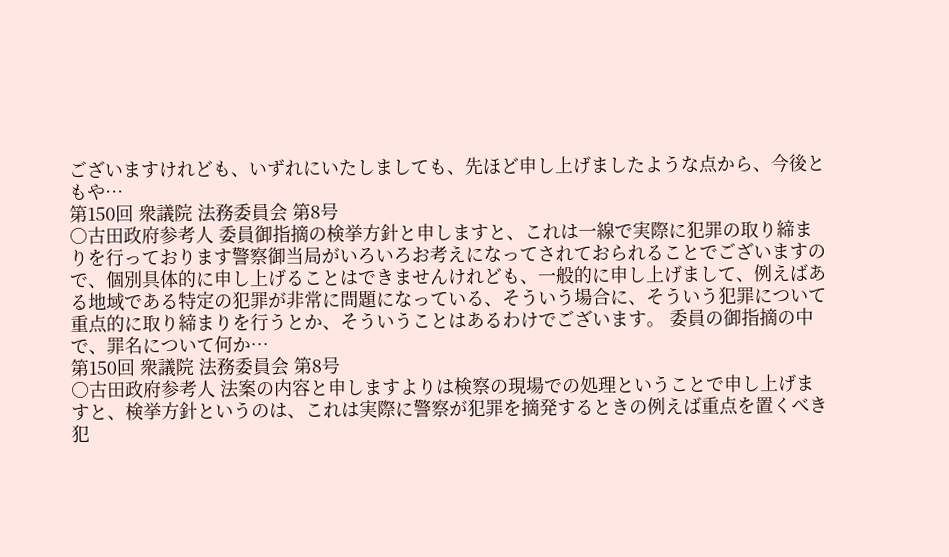ございますけれども、いずれにいたしましても、先ほど申し上げましたような点から、今後ともや…
第150回 衆議院 法務委員会 第8号
○古田政府参考人 委員御指摘の検挙方針と申しますと、これは一線で実際に犯罪の取り締まりを行っております警察御当局がいろいろお考えになってされておられることでございますので、個別具体的に申し上げることはできませんけれども、一般的に申し上げまして、例えばある地域である特定の犯罪が非常に問題になっている、そういう場合に、そういう犯罪について重点的に取り締まりを行うとか、そういうことはあるわけでございます。 委員の御指摘の中で、罪名について何か…
第150回 衆議院 法務委員会 第8号
○古田政府参考人 法案の内容と申しますよりは検察の現場での処理ということで申し上げますと、検挙方針というのは、これは実際に警察が犯罪を摘発するときの例えば重点を置くべき犯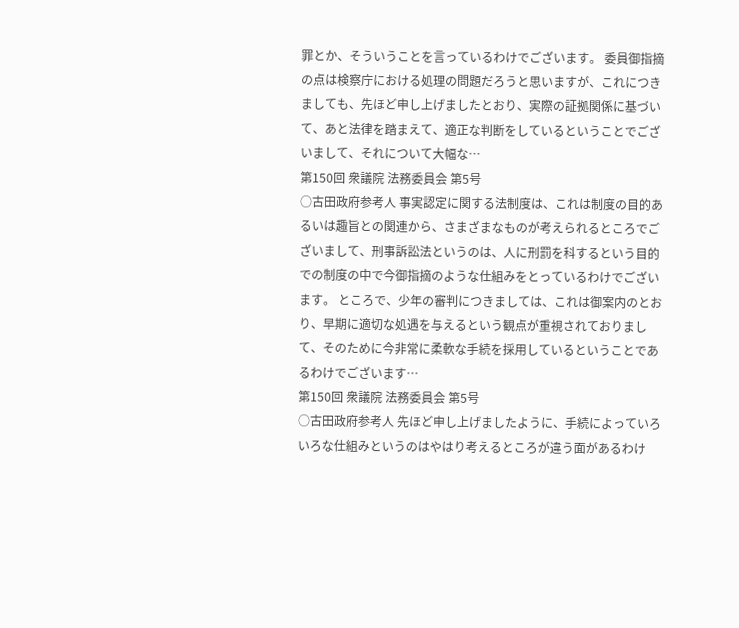罪とか、そういうことを言っているわけでございます。 委員御指摘の点は検察庁における処理の問題だろうと思いますが、これにつきましても、先ほど申し上げましたとおり、実際の証拠関係に基づいて、あと法律を踏まえて、適正な判断をしているということでございまして、それについて大幅な…
第150回 衆議院 法務委員会 第5号
○古田政府参考人 事実認定に関する法制度は、これは制度の目的あるいは趣旨との関連から、さまざまなものが考えられるところでございまして、刑事訴訟法というのは、人に刑罰を科するという目的での制度の中で今御指摘のような仕組みをとっているわけでございます。 ところで、少年の審判につきましては、これは御案内のとおり、早期に適切な処遇を与えるという観点が重視されておりまして、そのために今非常に柔軟な手続を採用しているということであるわけでございます…
第150回 衆議院 法務委員会 第5号
○古田政府参考人 先ほど申し上げましたように、手続によっていろいろな仕組みというのはやはり考えるところが違う面があるわけ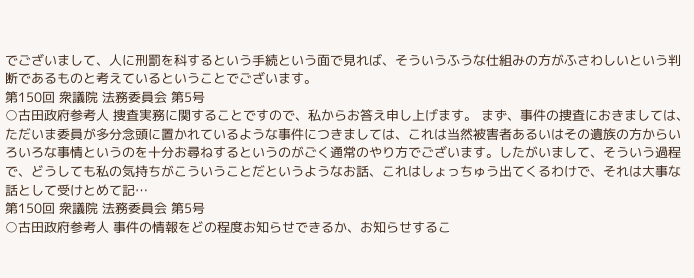でございまして、人に刑罰を科するという手続という面で見れば、そういうふうな仕組みの方がふさわしいという判断であるものと考えているということでございます。
第150回 衆議院 法務委員会 第5号
○古田政府参考人 捜査実務に関することですので、私からお答え申し上げます。 まず、事件の捜査におきましては、ただいま委員が多分念頭に置かれているような事件につきましては、これは当然被害者あるいはその遺族の方からいろいろな事情というのを十分お尋ねするというのがごく通常のやり方でございます。したがいまして、そういう過程で、どうしても私の気持ちがこういうことだというようなお話、これはしょっちゅう出てくるわけで、それは大事な話として受けとめて記…
第150回 衆議院 法務委員会 第5号
○古田政府参考人 事件の情報をどの程度お知らせできるか、お知らせするこ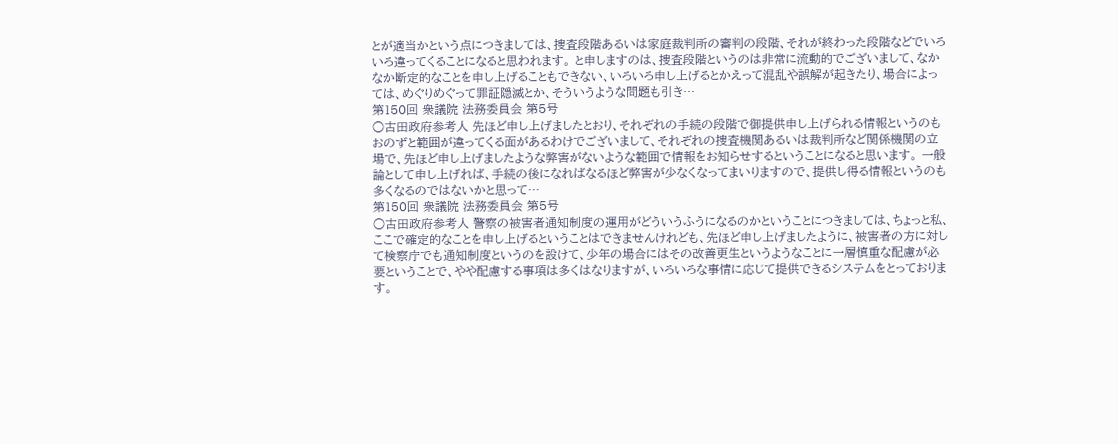とが適当かという点につきましては、捜査段階あるいは家庭裁判所の審判の段階、それが終わった段階などでいろいろ違ってくることになると思われます。 と申しますのは、捜査段階というのは非常に流動的でございまして、なかなか断定的なことを申し上げることもできない、いろいろ申し上げるとかえって混乱や誤解が起きたり、場合によっては、めぐりめぐって罪証隠滅とか、そういうような問題も引き…
第150回 衆議院 法務委員会 第5号
○古田政府参考人 先ほど申し上げましたとおり、それぞれの手続の段階で御提供申し上げられる情報というのもおのずと範囲が違ってくる面があるわけでございまして、それぞれの捜査機関あるいは裁判所など関係機関の立場で、先ほど申し上げましたような弊害がないような範囲で情報をお知らせするということになると思います。 一般論として申し上げれば、手続の後になればなるほど弊害が少なくなってまいりますので、提供し得る情報というのも多くなるのではないかと思って…
第150回 衆議院 法務委員会 第5号
○古田政府参考人 警察の被害者通知制度の運用がどういうふうになるのかということにつきましては、ちょっと私、ここで確定的なことを申し上げるということはできませんけれども、先ほど申し上げましたように、被害者の方に対して検察庁でも通知制度というのを設けて、少年の場合にはその改善更生というようなことに一層慎重な配慮が必要ということで、やや配慮する事項は多くはなりますが、いろいろな事情に応じて提供できるシステムをとっております。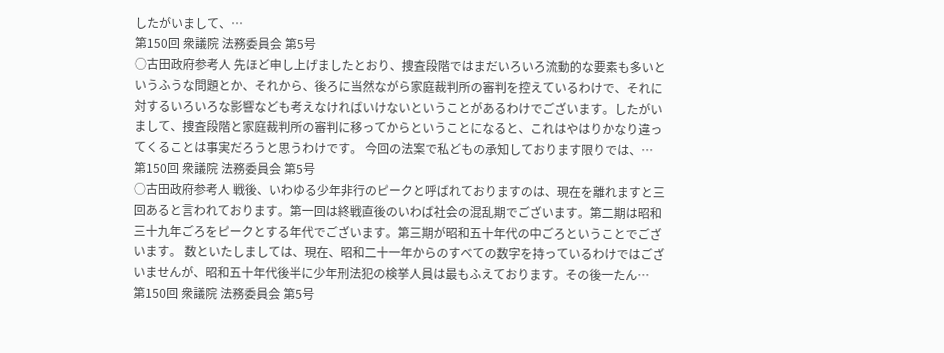したがいまして、…
第150回 衆議院 法務委員会 第5号
○古田政府参考人 先ほど申し上げましたとおり、捜査段階ではまだいろいろ流動的な要素も多いというふうな問題とか、それから、後ろに当然ながら家庭裁判所の審判を控えているわけで、それに対するいろいろな影響なども考えなければいけないということがあるわけでございます。したがいまして、捜査段階と家庭裁判所の審判に移ってからということになると、これはやはりかなり違ってくることは事実だろうと思うわけです。 今回の法案で私どもの承知しております限りでは、…
第150回 衆議院 法務委員会 第5号
○古田政府参考人 戦後、いわゆる少年非行のピークと呼ばれておりますのは、現在を離れますと三回あると言われております。第一回は終戦直後のいわば社会の混乱期でございます。第二期は昭和三十九年ごろをピークとする年代でございます。第三期が昭和五十年代の中ごろということでございます。 数といたしましては、現在、昭和二十一年からのすべての数字を持っているわけではございませんが、昭和五十年代後半に少年刑法犯の検挙人員は最もふえております。その後一たん…
第150回 衆議院 法務委員会 第5号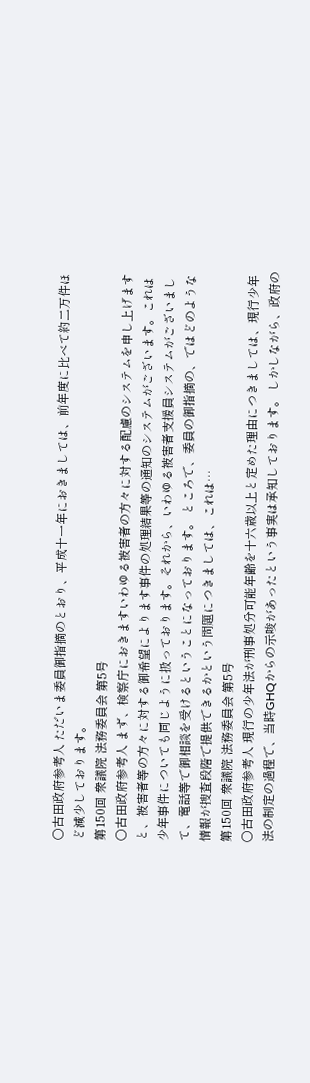○古田政府参考人 ただいま委員御指摘のとおり、平成十一年におきましては、前年度に比べて約二万件ほど減少しております。
第150回 衆議院 法務委員会 第5号
○古田政府参考人 まず、検察庁におきますいわゆる被害者の方々に対する配慮のシステムを申し上げますと、被害者等の方々に対する御希望によります事件の処理結果等の通知のシステムがございます。これは少年事件についても同じように扱っております。それから、いわゆる被害者支援員システムがございまして、電話等で御相談を受けるということになっております。 ところで、委員の御指摘の、ではどのような情報が捜査段階で提供できるかという問題につきましては、これは…
第150回 衆議院 法務委員会 第5号
○古田政府参考人 現行の少年法が刑事処分可能年齢を十六歳以上と定めた理由につきましては、現行少年法の制定の過程で、当時GHQからの示唆があったという事実は承知しております。 しかしながら、政府の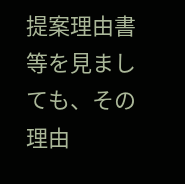提案理由書等を見ましても、その理由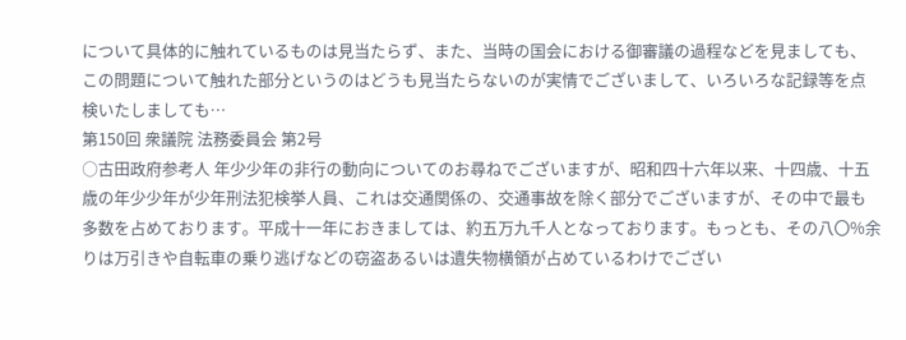について具体的に触れているものは見当たらず、また、当時の国会における御審議の過程などを見ましても、この問題について触れた部分というのはどうも見当たらないのが実情でございまして、いろいろな記録等を点検いたしましても…
第150回 衆議院 法務委員会 第2号
○古田政府参考人 年少少年の非行の動向についてのお尋ねでございますが、昭和四十六年以来、十四歳、十五歳の年少少年が少年刑法犯検挙人員、これは交通関係の、交通事故を除く部分でございますが、その中で最も多数を占めております。平成十一年におきましては、約五万九千人となっております。もっとも、その八〇%余りは万引きや自転車の乗り逃げなどの窃盗あるいは遺失物横領が占めているわけでござい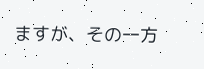ますが、その一方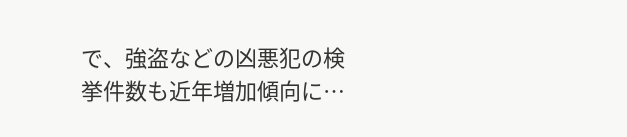で、強盗などの凶悪犯の検挙件数も近年増加傾向に…